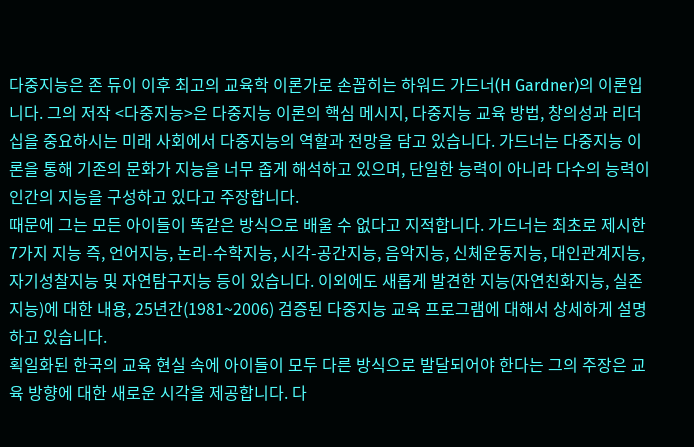다중지능은 존 듀이 이후 최고의 교육학 이론가로 손꼽히는 하워드 가드너(H Gardner)의 이론입니다. 그의 저작 <다중지능>은 다중지능 이론의 핵심 메시지, 다중지능 교육 방법, 창의성과 리더십을 중요하시는 미래 사회에서 다중지능의 역할과 전망을 담고 있습니다. 가드너는 다중지능 이론을 통해 기존의 문화가 지능을 너무 좁게 해석하고 있으며, 단일한 능력이 아니라 다수의 능력이 인간의 지능을 구성하고 있다고 주장합니다.
때문에 그는 모든 아이들이 똑같은 방식으로 배울 수 없다고 지적합니다. 가드너는 최초로 제시한 7가지 지능 즉, 언어지능, 논리-수학지능, 시각-공간지능, 음악지능, 신체운동지능, 대인관계지능, 자기성찰지능 및 자연탐구지능 등이 있습니다. 이외에도 새롭게 발견한 지능(자연친화지능, 실존지능)에 대한 내용, 25년간(1981~2006) 검증된 다중지능 교육 프로그램에 대해서 상세하게 설명하고 있습니다.
획일화된 한국의 교육 현실 속에 아이들이 모두 다른 방식으로 발달되어야 한다는 그의 주장은 교육 방향에 대한 새로운 시각을 제공합니다. 다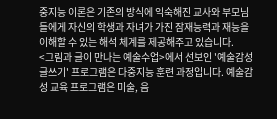중지능 이론은 기존의 방식에 익숙해진 교사와 부모님들에게 자신의 학생과 자녀가 가진 잠재능력과 재능을 이해할 수 있는 해석 체계를 제공해주고 있습니다.
<그림과 글이 만나는 예술수업>에서 선보인 '예술감성 글쓰기' 프로그램은 다중지능 훈련 과정입니다. 예술감성 교육 프로그램은 미술, 음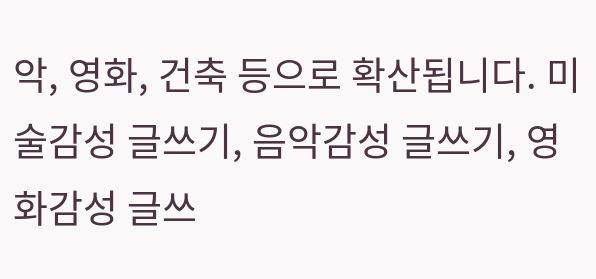악, 영화, 건축 등으로 확산됩니다. 미술감성 글쓰기, 음악감성 글쓰기, 영화감성 글쓰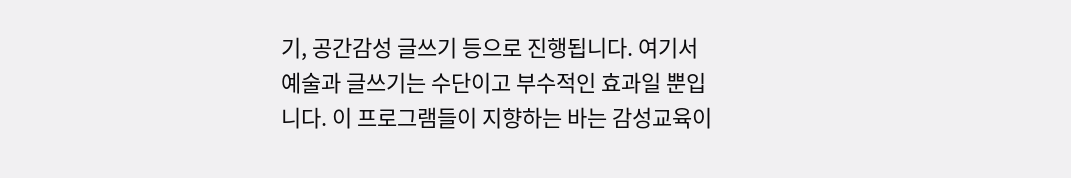기, 공간감성 글쓰기 등으로 진행됩니다. 여기서 예술과 글쓰기는 수단이고 부수적인 효과일 뿐입니다. 이 프로그램들이 지향하는 바는 감성교육이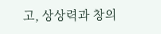고, 상상력과 창의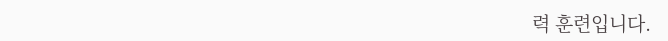력 훈련입니다.